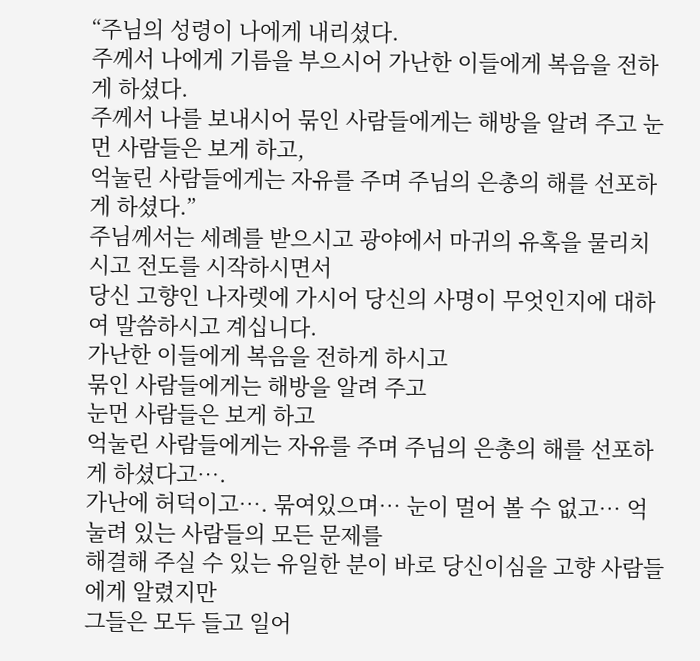“주님의 성령이 나에게 내리셨다.
주께서 나에게 기름을 부으시어 가난한 이들에게 복음을 전하게 하셨다.
주께서 나를 보내시어 묶인 사람들에게는 해방을 알려 주고 눈먼 사람들은 보게 하고,
억눌린 사람들에게는 자유를 주며 주님의 은총의 해를 선포하게 하셨다.”
주님께서는 세례를 받으시고 광야에서 마귀의 유혹을 물리치시고 전도를 시작하시면서
당신 고향인 나자렛에 가시어 당신의 사명이 무엇인지에 대하여 말씀하시고 계십니다.
가난한 이들에게 복음을 전하게 하시고
묶인 사람들에게는 해방을 알려 주고
눈먼 사람들은 보게 하고
억눌린 사람들에게는 자유를 주며 주님의 은총의 해를 선포하게 하셨다고….
가난에 허덕이고…. 묶여있으며… 눈이 멀어 볼 수 없고… 억눌려 있는 사람들의 모든 문제를
해결해 주실 수 있는 유일한 분이 바로 당신이심을 고향 사람들에게 알렸지만
그들은 모두 들고 일어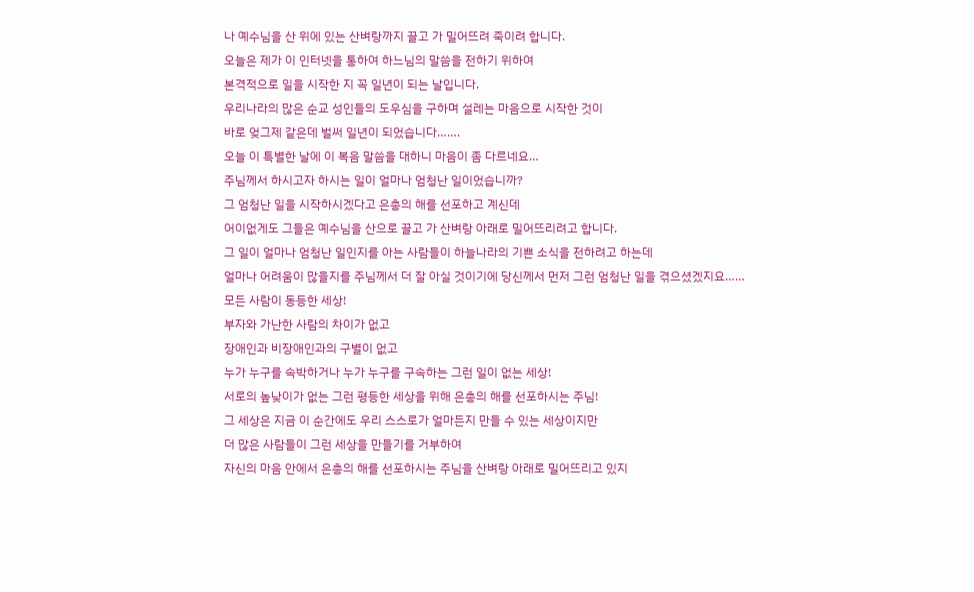나 예수님을 산 위에 있는 산벼랑까지 끌고 가 밀어뜨려 죽이려 합니다.
오늘은 제가 이 인터넷을 통하여 하느님의 말씀을 전하기 위하여
본격적으로 일을 시작한 지 꼭 일년이 되는 날입니다.
우리나라의 많은 순교 성인들의 도우심을 구하며 설레는 마음으로 시작한 것이
바로 엊그제 같은데 벌써 일년이 되었습니다…….
오늘 이 특별한 날에 이 복음 말씀을 대하니 마음이 좀 다르네요…
주님께서 하시고자 하시는 일이 얼마나 엄청난 일이었습니까?
그 엄청난 일을 시작하시겠다고 은총의 해를 선포하고 계신데
어이없게도 그들은 예수님을 산으로 끌고 가 산벼랑 아래로 밀어뜨리려고 합니다.
그 일이 얼마나 엄청난 일인지를 아는 사람들이 하늘나라의 기쁜 소식을 전하려고 하는데
얼마나 어려움이 많을지를 주님께서 더 잘 아실 것이기에 당신께서 먼저 그런 엄청난 일을 겪으셨겠지요……
모든 사람이 동등한 세상!
부자와 가난한 사람의 차이가 없고
장애인과 비장애인과의 구별이 없고
누가 누구를 속박하거나 누가 누구를 구속하는 그런 일이 없는 세상!
서로의 높낮이가 없는 그런 평등한 세상을 위해 은총의 해를 선포하시는 주님!
그 세상은 지금 이 순간에도 우리 스스로가 얼마든지 만들 수 있는 세상이지만
더 많은 사람들이 그런 세상을 만들기를 거부하여
자신의 마음 안에서 은총의 해를 선포하시는 주님을 산벼랑 아래로 밀어뜨리고 있지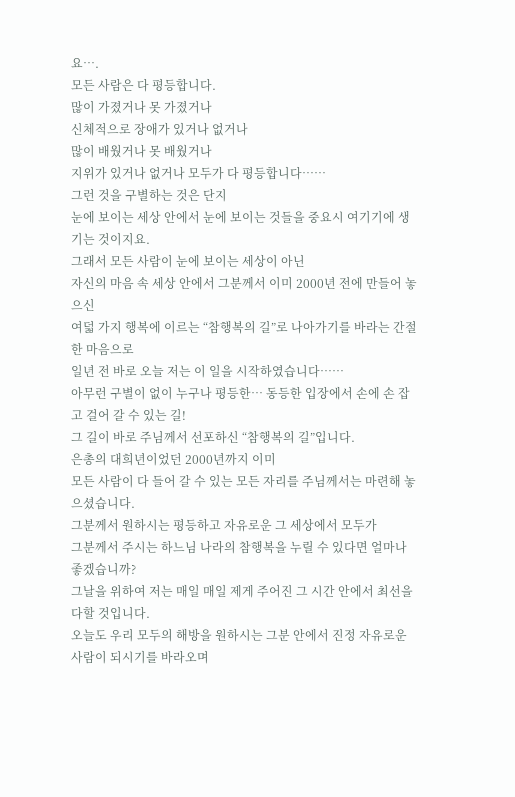요….
모든 사람은 다 평등합니다.
많이 가졌거나 못 가졌거나
신체적으로 장애가 있거나 없거나
많이 배웠거나 못 배웠거나
지위가 있거나 없거나 모두가 다 평등합니다……
그런 것을 구별하는 것은 단지
눈에 보이는 세상 안에서 눈에 보이는 것들을 중요시 여기기에 생기는 것이지요.
그래서 모든 사람이 눈에 보이는 세상이 아닌
자신의 마음 속 세상 안에서 그분께서 이미 2000년 전에 만들어 놓으신
여덟 가지 행복에 이르는 “참행복의 길”로 나아가기를 바라는 간절한 마음으로
일년 전 바로 오늘 저는 이 일을 시작하였습니다……
아무런 구별이 없이 누구나 평등한… 동등한 입장에서 손에 손 잡고 걸어 갈 수 있는 길!
그 길이 바로 주님께서 선포하신 “참행복의 길”입니다.
은총의 대희년이었던 2000년까지 이미
모든 사람이 다 들어 갈 수 있는 모든 자리를 주님께서는 마련해 놓으셨습니다.
그분께서 원하시는 평등하고 자유로운 그 세상에서 모두가
그분께서 주시는 하느님 나라의 참행복을 누릴 수 있다면 얼마나 좋겠습니까?
그날을 위하여 저는 매일 매일 제게 주어진 그 시간 안에서 최선을 다할 것입니다.
오늘도 우리 모두의 해방을 원하시는 그분 안에서 진정 자유로운 사람이 되시기를 바라오며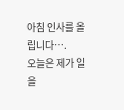아침 인사를 올립니다….
오늘은 제가 일을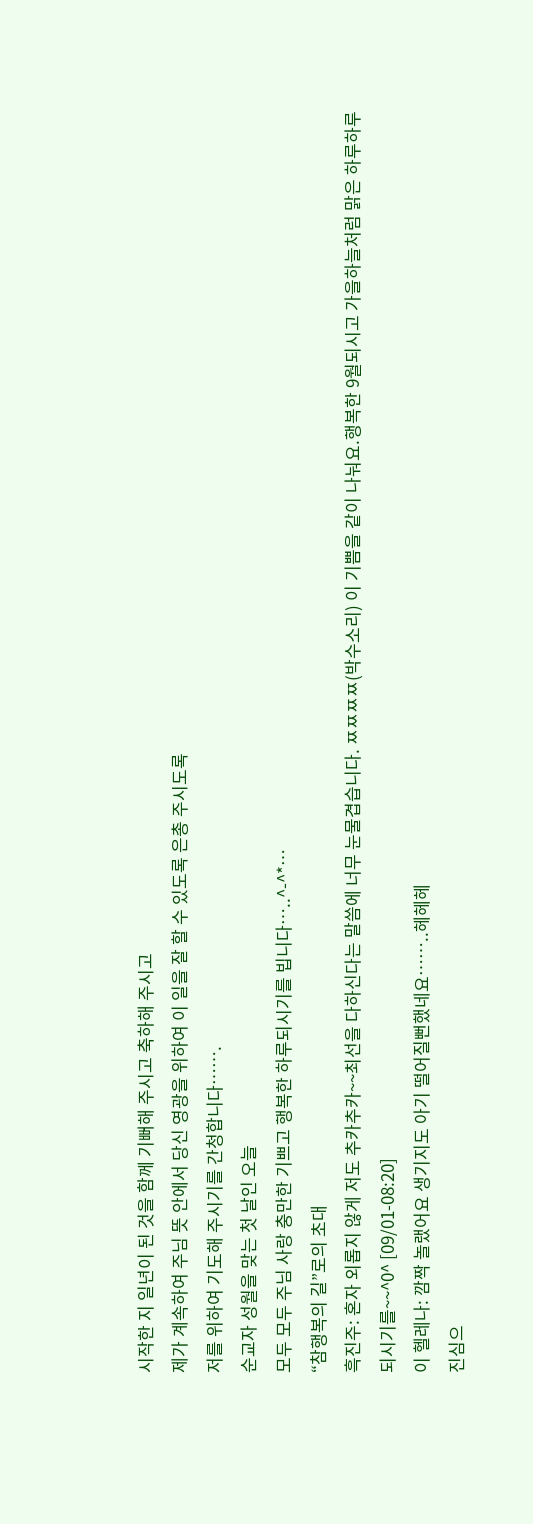시작한 지 일년이 된 것을 함께 기뻐해 주시고 축하해 주시고
제가 계속하여 주님 뜻 안에서 당신 영광을 위하여 이 일을 잘 할 수 있도록 은총 주시도록
저를 위하여 기도해 주시기를 간청합니다…….
순교자 성월을 맞는 첫 날인 오늘
모두 모두 주님 사랑 충만한 기쁘고 행복한 하루되시기를 빕니다…..^-^*…
“참행복의 길”로의 초대
흑진주: 혼자 외롭지 않게 저도 추카추카~~최선을 다하신다는 말씀에 너무 눈물겹습니다. ㅉㅉㅉㅉ(박수소리) 이 기쁨을 같이 나눠요.행복한 9월되시고 가을하늘처럼 맑은 하루하루되시기를~~^0^ [09/01-08:20]
이 헬레나: 깜짝 놀랬어요 생기지도 아기 떨어질뻔했네요……..헤헤헤
진심으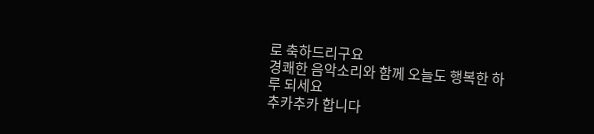로 축하드리구요
경쾌한 음악소리와 함께 오늘도 행복한 하루 되세요
추카추카 합니다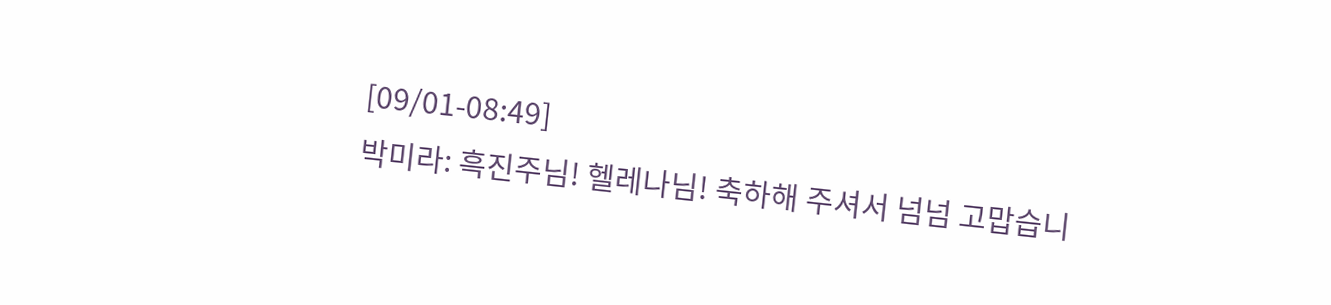[09/01-08:49]
박미라: 흑진주님! 헬레나님! 축하해 주셔서 넘넘 고맙습니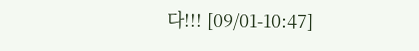다!!! [09/01-10:47]